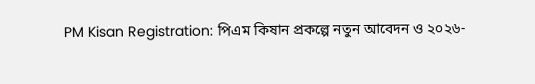PM Kisan Registration: পিএম কিষান প্রকল্পে নতুন আবেদন ও ২০২৬-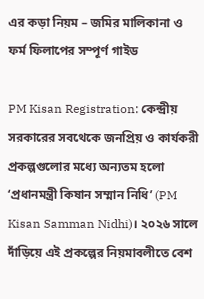এর কড়া নিয়ম – জমির মালিকানা ও ফর্ম ফিলাপের সম্পূর্ণ গাইড

PM Kisan Registration: কেন্দ্রীয় সরকারের সবথেকে জনপ্রিয় ও কার্যকরী প্রকল্পগুলোর মধ্যে অন্যতম হলো ‘প্রধানমন্ত্রী কিষান সম্মান নিধি’ (PM Kisan Samman Nidhi)। ২০২৬ সালে দাঁড়িয়ে এই প্রকল্পের নিয়মাবলীতে বেশ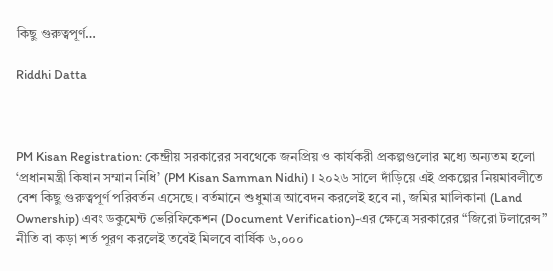কিছু গুরুত্বপূর্ণ…

Riddhi Datta



PM Kisan Registration: কেন্দ্রীয় সরকারের সবথেকে জনপ্রিয় ও কার্যকরী প্রকল্পগুলোর মধ্যে অন্যতম হলো ‘প্রধানমন্ত্রী কিষান সম্মান নিধি’ (PM Kisan Samman Nidhi)। ২০২৬ সালে দাঁড়িয়ে এই প্রকল্পের নিয়মাবলীতে বেশ কিছু গুরুত্বপূর্ণ পরিবর্তন এসেছে। বর্তমানে শুধুমাত্র আবেদন করলেই হবে না, জমির মালিকানা (Land Ownership) এবং ডকুমেন্ট ভেরিফিকেশন (Document Verification)-এর ক্ষেত্রে সরকারের “জিরো টলারেন্স” নীতি বা কড়া শর্ত পূরণ করলেই তবেই মিলবে বার্ষিক ৬,০০০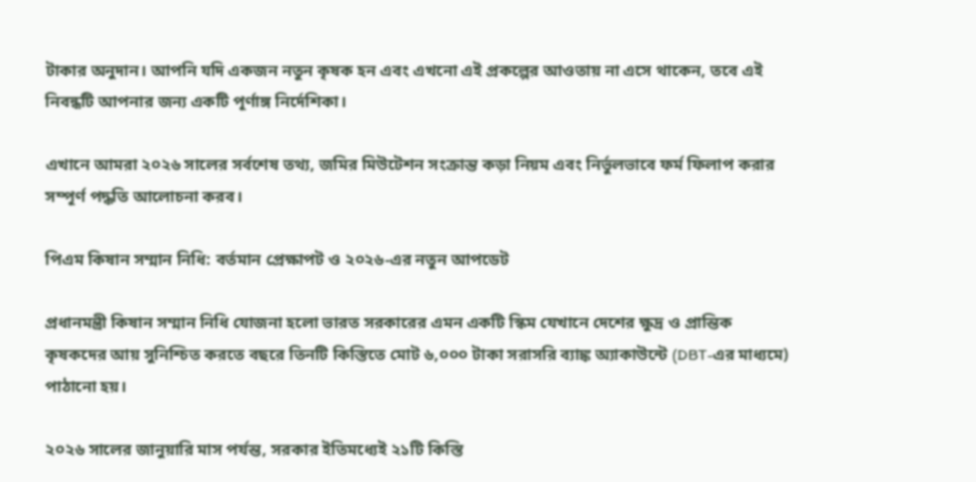টাকার অনুদান। আপনি যদি একজন নতুন কৃষক হন এবং এখনো এই প্রকল্পের আওতায় না এসে থাকেন, তবে এই নিবন্ধটি আপনার জন্য একটি পূর্ণাঙ্গ নির্দেশিকা।

এখানে আমরা ২০২৬ সালের সর্বশেষ তথ্য, জমির মিউটেশন সংক্রান্ত কড়া নিয়ম এবং নির্ভুলভাবে ফর্ম ফিলাপ করার সম্পূর্ণ পদ্ধতি আলোচনা করব।

পিএম কিষান সম্মান নিধি: বর্তমান প্রেক্ষাপট ও ২০২৬-এর নতুন আপডেট

প্রধানমন্ত্রী কিষান সম্মান নিধি যোজনা হলো ভারত সরকারের এমন একটি স্কিম যেখানে দেশের ক্ষুদ্র ও প্রান্তিক কৃষকদের আয় সুনিশ্চিত করতে বছরে তিনটি কিস্তিতে মোট ৬,০০০ টাকা সরাসরি ব্যাঙ্ক অ্যাকাউন্টে (DBT-এর মাধ্যমে) পাঠানো হয়।

২০২৬ সালের জানুয়ারি মাস পর্যন্ত, সরকার ইতিমধ্যেই ২১টি কিস্তি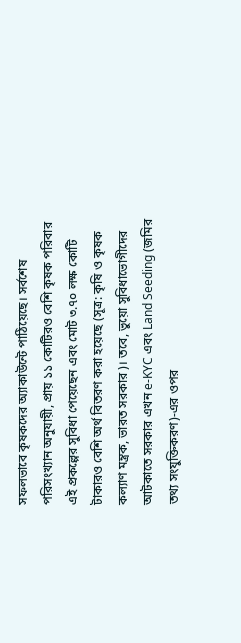সফলভাবে কৃষকদের অ্যাকাউন্টে পাঠিয়েছে। সর্বশেষ পরিসংখ্যান অনুযায়ী, প্রায় ১১ কোটিরও বেশি কৃষক পরিবার এই প্রকল্পের সুবিধা পেয়েছেন এবং মোট ৩.৭০ লক্ষ কোটি টাকারও বেশি অর্থ বিতরণ করা হয়েছে (সূত্র: কৃষি ও কৃষক কল্যাণ মন্ত্রক, ভারত সরকার)। তবে, ভুয়ো সুবিধাভোগীদের আটকাতে সরকার এখন e-KYC এবং Land Seeding (জমির তথ্য সংযুক্তিকরণ)-এর ওপর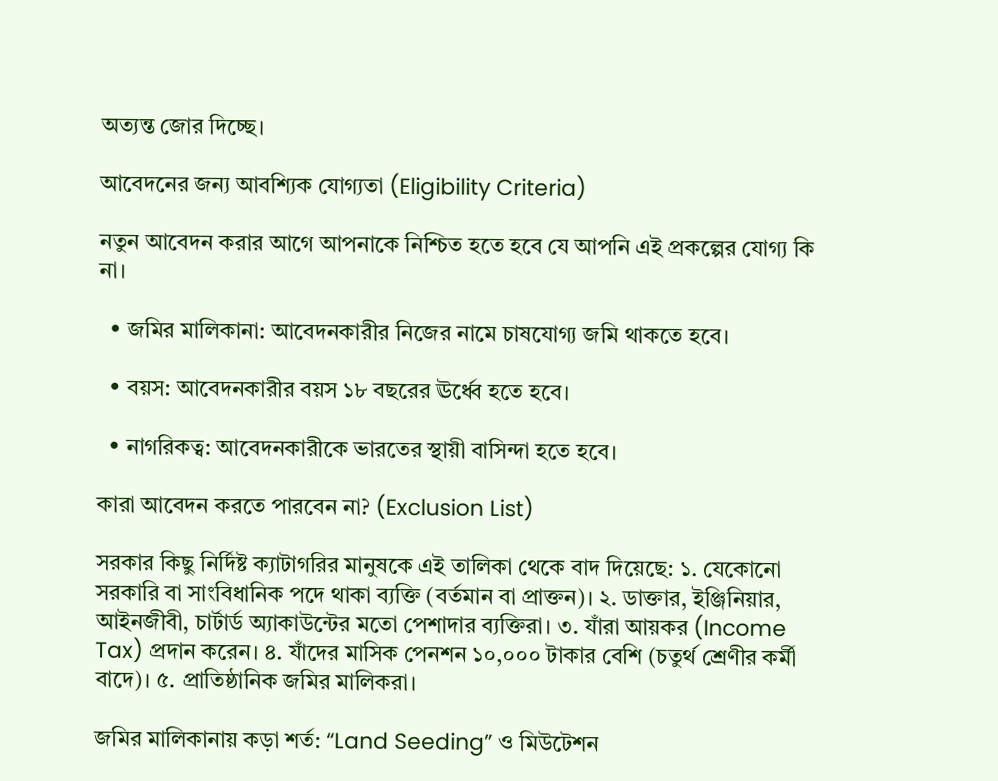অত্যন্ত জোর দিচ্ছে।

আবেদনের জন্য আবশ্যিক যোগ্যতা (Eligibility Criteria)

নতুন আবেদন করার আগে আপনাকে নিশ্চিত হতে হবে যে আপনি এই প্রকল্পের যোগ্য কি না।

  • জমির মালিকানা: আবেদনকারীর নিজের নামে চাষযোগ্য জমি থাকতে হবে।

  • বয়স: আবেদনকারীর বয়স ১৮ বছরের ঊর্ধ্বে হতে হবে।

  • নাগরিকত্ব: আবেদনকারীকে ভারতের স্থায়ী বাসিন্দা হতে হবে।

কারা আবেদন করতে পারবেন না? (Exclusion List)

সরকার কিছু নির্দিষ্ট ক্যাটাগরির মানুষকে এই তালিকা থেকে বাদ দিয়েছে: ১. যেকোনো সরকারি বা সাংবিধানিক পদে থাকা ব্যক্তি (বর্তমান বা প্রাক্তন)। ২. ডাক্তার, ইঞ্জিনিয়ার, আইনজীবী, চার্টার্ড অ্যাকাউন্টের মতো পেশাদার ব্যক্তিরা। ৩. যাঁরা আয়কর (Income Tax) প্রদান করেন। ৪. যাঁদের মাসিক পেনশন ১০,০০০ টাকার বেশি (চতুর্থ শ্রেণীর কর্মী বাদে)। ৫. প্রাতিষ্ঠানিক জমির মালিকরা।

জমির মালিকানায় কড়া শর্ত: “Land Seeding” ও মিউটেশন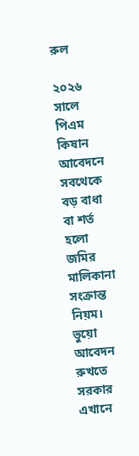রুল

২০২৬ সালে পিএম কিষান আবেদনে সবথেকে বড় বাধা বা শর্ত হলো জমির মালিকানা সংক্রান্ত নিয়ম। ভুয়ো আবেদন রুখতে সরকার এখানে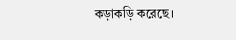কড়াকড়ি করেছে।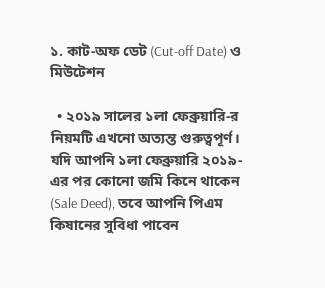১. কাট-অফ ডেট (Cut-off Date) ও মিউটেশন

  • ২০১৯ সালের ১লা ফেব্রুয়ারি-র নিয়মটি এখনো অত্যন্ত গুরুত্বপূর্ণ। যদি আপনি ১লা ফেব্রুয়ারি ২০১৯-এর পর কোনো জমি কিনে থাকেন (Sale Deed), তবে আপনি পিএম কিষানের সুবিধা পাবেন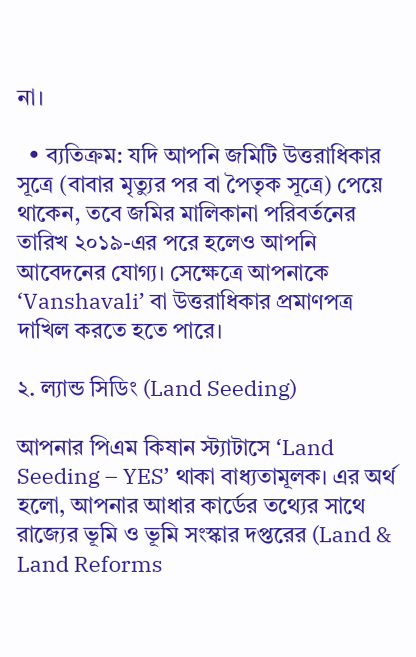না।

  • ব্যতিক্রম: যদি আপনি জমিটি উত্তরাধিকার সূত্রে (বাবার মৃত্যুর পর বা পৈতৃক সূত্রে) পেয়ে থাকেন, তবে জমির মালিকানা পরিবর্তনের তারিখ ২০১৯-এর পরে হলেও আপনি আবেদনের যোগ্য। সেক্ষেত্রে আপনাকে ‘Vanshavali’ বা উত্তরাধিকার প্রমাণপত্র দাখিল করতে হতে পারে।

২. ল্যান্ড সিডিং (Land Seeding)

আপনার পিএম কিষান স্ট্যাটাসে ‘Land Seeding – YES’ থাকা বাধ্যতামূলক। এর অর্থ হলো, আপনার আধার কার্ডের তথ্যের সাথে রাজ্যের ভূমি ও ভূমি সংস্কার দপ্তরের (Land & Land Reforms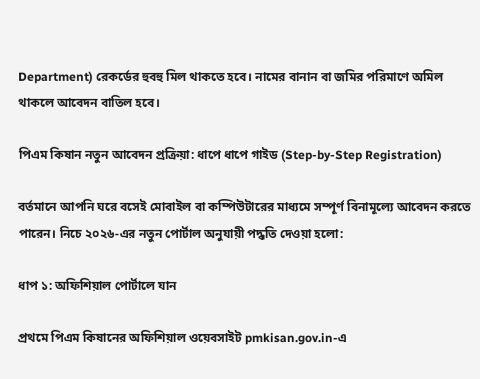Department) রেকর্ডের হুবহু মিল থাকতে হবে। নামের বানান বা জমির পরিমাণে অমিল থাকলে আবেদন বাতিল হবে।

পিএম কিষান নতুন আবেদন প্রক্রিয়া: ধাপে ধাপে গাইড (Step-by-Step Registration)

বর্তমানে আপনি ঘরে বসেই মোবাইল বা কম্পিউটারের মাধ্যমে সম্পূর্ণ বিনামূল্যে আবেদন করতে পারেন। নিচে ২০২৬-এর নতুন পোর্টাল অনুযায়ী পদ্ধতি দেওয়া হলো:

ধাপ ১: অফিশিয়াল পোর্টালে যান

প্রথমে পিএম কিষানের অফিশিয়াল ওয়েবসাইট pmkisan.gov.in-এ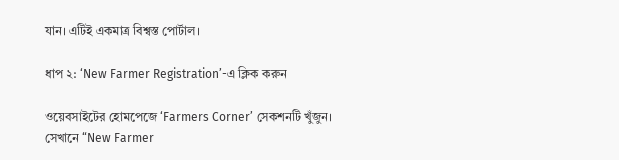যান। এটিই একমাত্র বিশ্বস্ত পোর্টাল।

ধাপ ২: ‘New Farmer Registration’-এ ক্লিক করুন

ওয়েবসাইটের হোমপেজে ‘Farmers Corner’ সেকশনটি খুঁজুন। সেখানে “New Farmer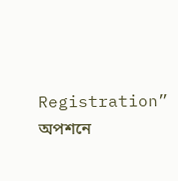Registration” অপশনে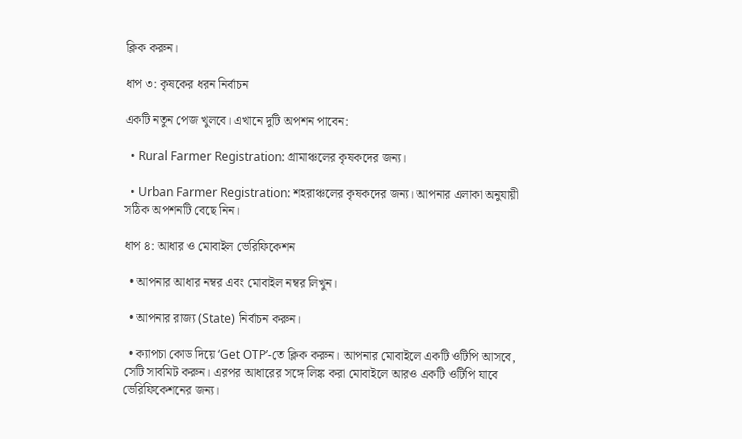ক্লিক করুন।

ধাপ ৩: কৃষকের ধরন নির্বাচন

একটি নতুন পেজ খুলবে। এখানে দুটি অপশন পাবেন:

  • Rural Farmer Registration: গ্রামাঞ্চলের কৃষকদের জন্য।

  • Urban Farmer Registration: শহরাঞ্চলের কৃষকদের জন্য। আপনার এলাকা অনুযায়ী সঠিক অপশনটি বেছে নিন।

ধাপ ৪: আধার ও মোবাইল ভেরিফিকেশন

  • আপনার আধার নম্বর এবং মোবাইল নম্বর লিখুন।

  • আপনার রাজ্য (State) নির্বাচন করুন।

  • ক্যাপচা কোড দিয়ে ‘Get OTP’-তে ক্লিক করুন। আপনার মোবাইলে একটি ওটিপি আসবে, সেটি সাবমিট করুন। এরপর আধারের সঙ্গে লিঙ্ক করা মোবাইলে আরও একটি ওটিপি যাবে ভেরিফিকেশনের জন্য।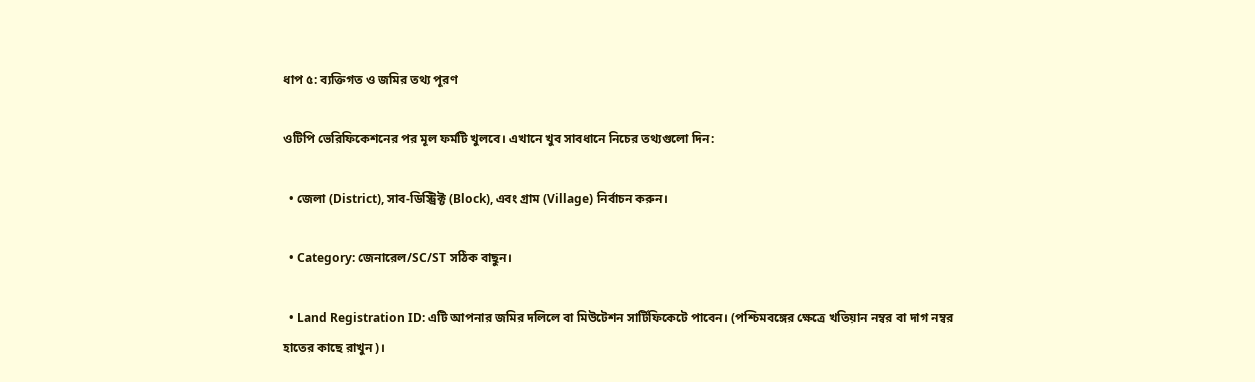ধাপ ৫: ব্যক্তিগত ও জমির তথ্য পূরণ

ওটিপি ভেরিফিকেশনের পর মূল ফর্মটি খুলবে। এখানে খুব সাবধানে নিচের তথ্যগুলো দিন:

  • জেলা (District), সাব-ডিস্ট্রিক্ট (Block), এবং গ্রাম (Village) নির্বাচন করুন।

  • Category: জেনারেল/SC/ST সঠিক বাছুন।

  • Land Registration ID: এটি আপনার জমির দলিলে বা মিউটেশন সার্টিফিকেটে পাবেন। (পশ্চিমবঙ্গের ক্ষেত্রে খতিয়ান নম্বর বা দাগ নম্বর হাতের কাছে রাখুন)।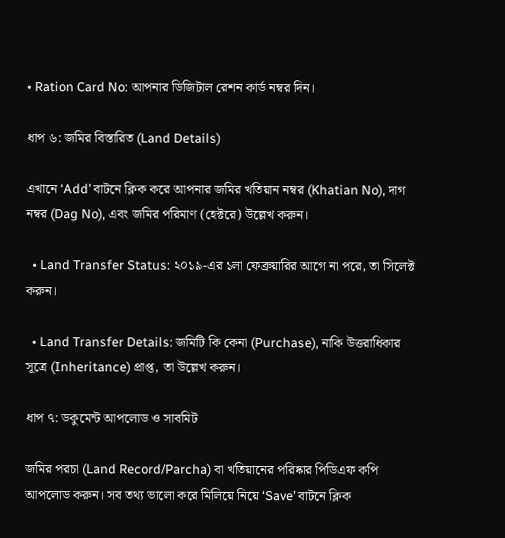• Ration Card No: আপনার ডিজিটাল রেশন কার্ড নম্বর দিন।

ধাপ ৬: জমির বিস্তারিত (Land Details)

এখানে ‘Add’ বাটনে ক্লিক করে আপনার জমির খতিয়ান নম্বর (Khatian No), দাগ নম্বর (Dag No), এবং জমির পরিমাণ (হেক্টরে) উল্লেখ করুন।

  • Land Transfer Status: ২০১৯-এর ১লা ফেব্রুয়ারির আগে না পরে, তা সিলেক্ট করুন।

  • Land Transfer Details: জমিটি কি কেনা (Purchase), নাকি উত্তরাধিকার সূত্রে (Inheritance) প্রাপ্ত, তা উল্লেখ করুন।

ধাপ ৭: ডকুমেন্ট আপলোড ও সাবমিট

জমির পরচা (Land Record/Parcha) বা খতিয়ানের পরিষ্কার পিডিএফ কপি আপলোড করুন। সব তথ্য ভালো করে মিলিয়ে নিয়ে ‘Save’ বাটনে ক্লিক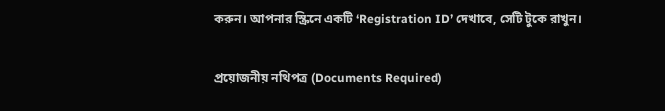করুন। আপনার স্ক্রিনে একটি ‘Registration ID’ দেখাবে, সেটি টুকে রাখুন।

প্রয়োজনীয় নথিপত্র (Documents Required)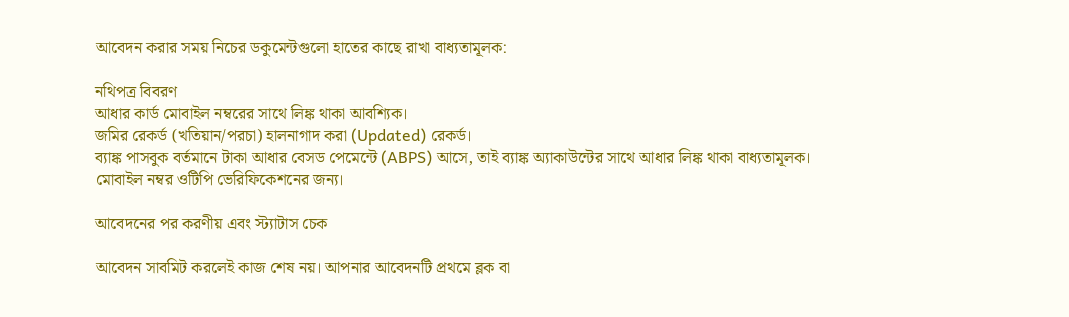আবেদন করার সময় নিচের ডকুমেন্টগুলো হাতের কাছে রাখা বাধ্যতামূলক:

নথিপত্র বিবরণ
আধার কার্ড মোবাইল নম্বরের সাথে লিঙ্ক থাকা আবশ্যিক।
জমির রেকর্ড (খতিয়ান/পরচা) হালনাগাদ করা (Updated) রেকর্ড।
ব্যাঙ্ক পাসবুক বর্তমানে টাকা আধার বেসড পেমেন্টে (ABPS) আসে, তাই ব্যাঙ্ক অ্যাকাউন্টের সাথে আধার লিঙ্ক থাকা বাধ্যতামূলক।
মোবাইল নম্বর ওটিপি ভেরিফিকেশনের জন্য।

আবেদনের পর করণীয় এবং স্ট্যাটাস চেক

আবেদন সাবমিট করলেই কাজ শেষ নয়। আপনার আবেদনটি প্রথমে ব্লক বা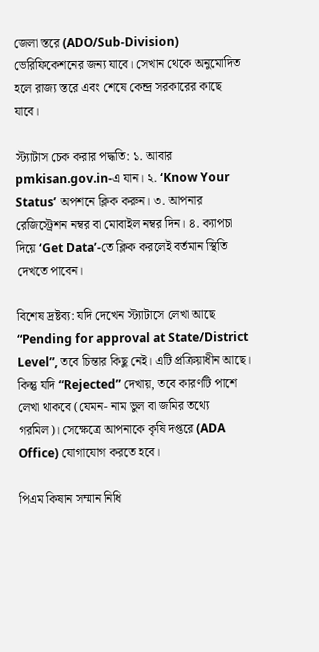জেলা স্তরে (ADO/Sub-Division) ভেরিফিকেশনের জন্য যাবে। সেখান থেকে অনুমোদিত হলে রাজ্য স্তরে এবং শেষে কেন্দ্র সরকারের কাছে যাবে।

স্ট্যাটাস চেক করার পদ্ধতি: ১. আবার pmkisan.gov.in-এ যান। ২. ‘Know Your Status’ অপশনে ক্লিক করুন। ৩. আপনার রেজিস্ট্রেশন নম্বর বা মোবাইল নম্বর দিন। ৪. ক্যাপচা দিয়ে ‘Get Data’-তে ক্লিক করলেই বর্তমান স্থিতি দেখতে পাবেন।

বিশেষ দ্রষ্টব্য: যদি দেখেন স্ট্যাটাসে লেখা আছে “Pending for approval at State/District Level”, তবে চিন্তার কিছু নেই। এটি প্রক্রিয়াধীন আছে। কিন্তু যদি “Rejected” দেখায়, তবে কারণটি পাশে লেখা থাকবে (যেমন- নাম ভুল বা জমির তথ্যে গরমিল)। সেক্ষেত্রে আপনাকে কৃষি দপ্তরে (ADA Office) যোগাযোগ করতে হবে।

পিএম কিষান সম্মান নিধি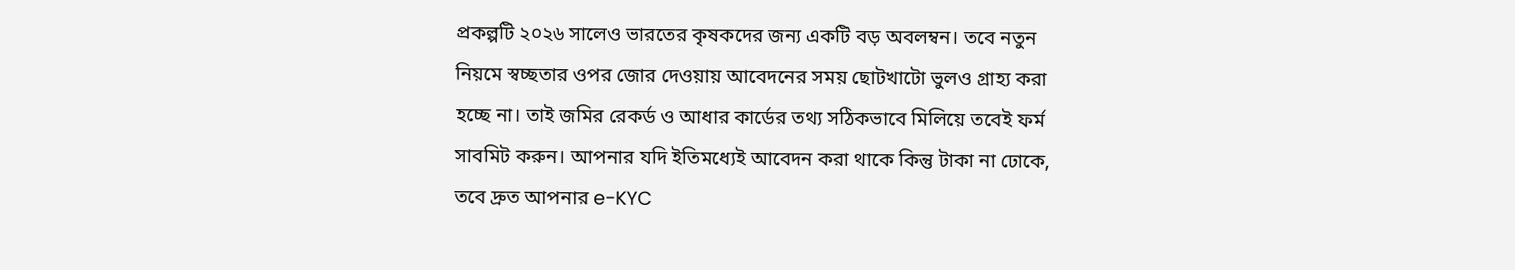প্রকল্পটি ২০২৬ সালেও ভারতের কৃষকদের জন্য একটি বড় অবলম্বন। তবে নতুন নিয়মে স্বচ্ছতার ওপর জোর দেওয়ায় আবেদনের সময় ছোটখাটো ভুলও গ্রাহ্য করা হচ্ছে না। তাই জমির রেকর্ড ও আধার কার্ডের তথ্য সঠিকভাবে মিলিয়ে তবেই ফর্ম সাবমিট করুন। আপনার যদি ইতিমধ্যেই আবেদন করা থাকে কিন্তু টাকা না ঢোকে, তবে দ্রুত আপনার e-KYC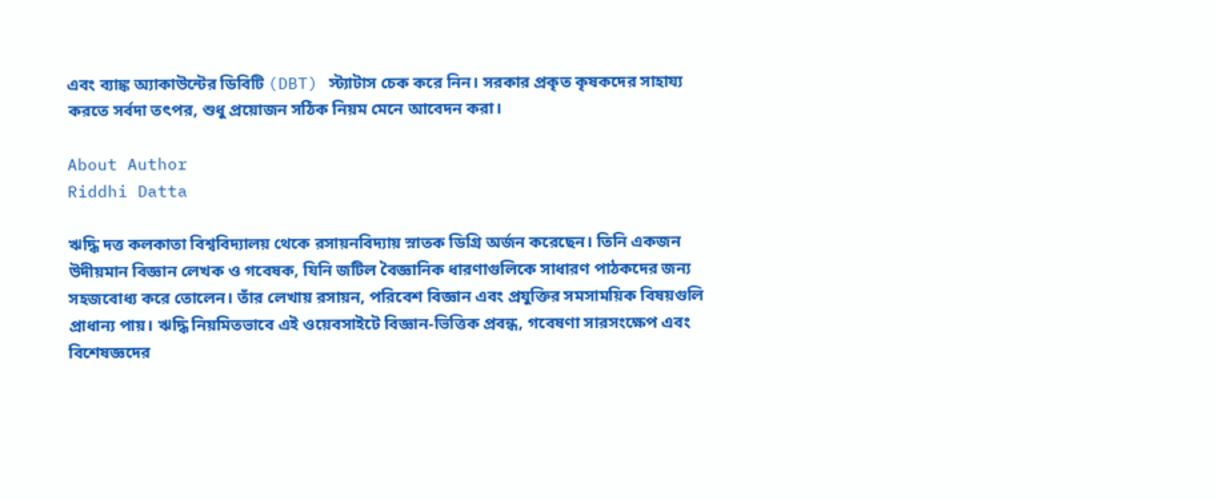এবং ব্যাঙ্ক অ্যাকাউন্টের ডিবিটি (DBT) স্ট্যাটাস চেক করে নিন। সরকার প্রকৃত কৃষকদের সাহায্য করতে সর্বদা তৎপর, শুধু প্রয়োজন সঠিক নিয়ম মেনে আবেদন করা।

About Author
Riddhi Datta

ঋদ্ধি দত্ত কলকাতা বিশ্ববিদ্যালয় থেকে রসায়নবিদ্যায় স্নাতক ডিগ্রি অর্জন করেছেন। তিনি একজন উদীয়মান বিজ্ঞান লেখক ও গবেষক, যিনি জটিল বৈজ্ঞানিক ধারণাগুলিকে সাধারণ পাঠকদের জন্য সহজবোধ্য করে তোলেন। তাঁর লেখায় রসায়ন, পরিবেশ বিজ্ঞান এবং প্রযুক্তির সমসাময়িক বিষয়গুলি প্রাধান্য পায়। ঋদ্ধি নিয়মিতভাবে এই ওয়েবসাইটে বিজ্ঞান-ভিত্তিক প্রবন্ধ, গবেষণা সারসংক্ষেপ এবং বিশেষজ্ঞদের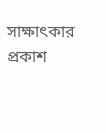সাক্ষাৎকার প্রকাশ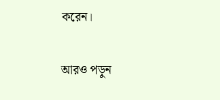করেন।

আরও পড়ুন